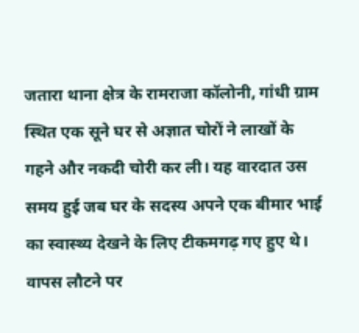जतारा थाना क्षेत्र के रामराजा कॉलोनी, गांधी ग्राम स्थित एक सूने घर से अज्ञात चोरों ने लाखों के गहने और नकदी चोरी कर ली। यह वारदात उस समय हुई जब घर के सदस्य अपने एक बीमार भाई का स्वास्थ्य देखने के लिए टीकमगढ़ गए हुए थे। वापस लौटने पर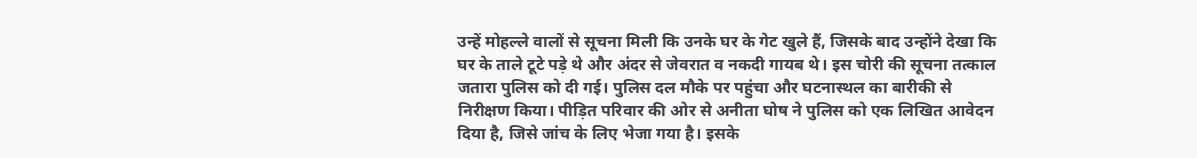उन्हें मोहल्ले वालों से सूचना मिली कि उनके घर के गेट खुले हैं, जिसके बाद उन्होंने देखा कि घर के ताले टूटे पड़े थे और अंदर से जेवरात व नकदी गायब थे। इस चोरी की सूचना तत्काल जतारा पुलिस को दी गई। पुलिस दल मौके पर पहुंचा और घटनास्थल का बारीकी से निरीक्षण किया। पीड़ित परिवार की ओर से अनीता घोष ने पुलिस को एक लिखित आवेदन दिया है, जिसे जांच के लिए भेजा गया है। इसके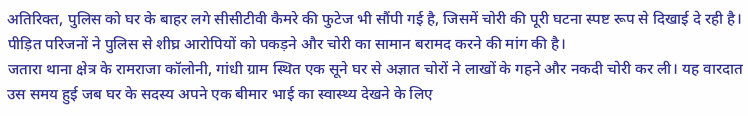अतिरिक्त, पुलिस को घर के बाहर लगे सीसीटीवी कैमरे की फुटेज भी सौंपी गई है, जिसमें चोरी की पूरी घटना स्पष्ट रूप से दिखाई दे रही है। पीड़ित परिजनों ने पुलिस से शीघ्र आरोपियों को पकड़ने और चोरी का सामान बरामद करने की मांग की है।
जतारा थाना क्षेत्र के रामराजा कॉलोनी, गांधी ग्राम स्थित एक सूने घर से अज्ञात चोरों ने लाखों के गहने और नकदी चोरी कर ली। यह वारदात उस समय हुई जब घर के सदस्य अपने एक बीमार भाई का स्वास्थ्य देखने के लिए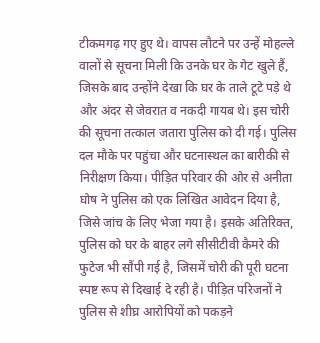टीकमगढ़ गए हुए थे। वापस लौटने पर उन्हें मोहल्ले वालों से सूचना मिली कि उनके घर के गेट खुले हैं, जिसके बाद उन्होंने देखा कि घर के ताले टूटे पड़े थे और अंदर से जेवरात व नकदी गायब थे। इस चोरी की सूचना तत्काल जतारा पुलिस को दी गई। पुलिस दल मौके पर पहुंचा और घटनास्थल का बारीकी से निरीक्षण किया। पीड़ित परिवार की ओर से अनीता घोष ने पुलिस को एक लिखित आवेदन दिया है, जिसे जांच के लिए भेजा गया है। इसके अतिरिक्त, पुलिस को घर के बाहर लगे सीसीटीवी कैमरे की फुटेज भी सौंपी गई है, जिसमें चोरी की पूरी घटना स्पष्ट रूप से दिखाई दे रही है। पीड़ित परिजनों ने पुलिस से शीघ्र आरोपियों को पकड़ने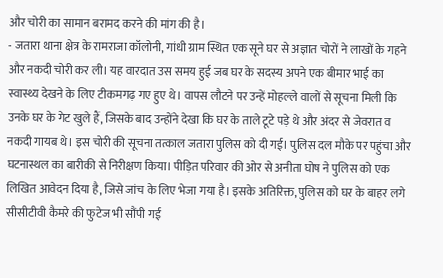और चोरी का सामान बरामद करने की मांग की है।
- जतारा थाना क्षेत्र के रामराजा कॉलोनी, गांधी ग्राम स्थित एक सूने घर से अज्ञात चोरों ने लाखों के गहने और नकदी चोरी कर ली। यह वारदात उस समय हुई जब घर के सदस्य अपने एक बीमार भाई का स्वास्थ्य देखने के लिए टीकमगढ़ गए हुए थे। वापस लौटने पर उन्हें मोहल्ले वालों से सूचना मिली कि उनके घर के गेट खुले हैं, जिसके बाद उन्होंने देखा कि घर के ताले टूटे पड़े थे और अंदर से जेवरात व नकदी गायब थे। इस चोरी की सूचना तत्काल जतारा पुलिस को दी गई। पुलिस दल मौके पर पहुंचा और घटनास्थल का बारीकी से निरीक्षण किया। पीड़ित परिवार की ओर से अनीता घोष ने पुलिस को एक लिखित आवेदन दिया है, जिसे जांच के लिए भेजा गया है। इसके अतिरिक्त, पुलिस को घर के बाहर लगे सीसीटीवी कैमरे की फुटेज भी सौंपी गई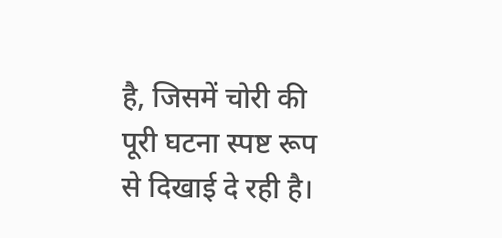है, जिसमें चोरी की पूरी घटना स्पष्ट रूप से दिखाई दे रही है।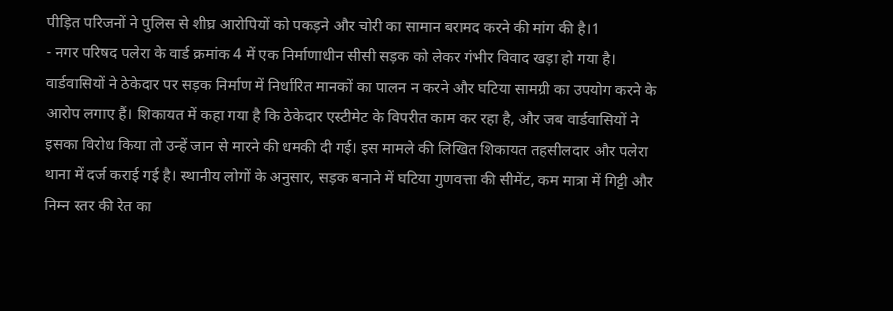पीड़ित परिजनों ने पुलिस से शीघ्र आरोपियों को पकड़ने और चोरी का सामान बरामद करने की मांग की है।1
- नगर परिषद पलेरा के वार्ड क्रमांक 4 में एक निर्माणाधीन सीसी सड़क को लेकर गंभीर विवाद खड़ा हो गया है। वार्डवासियों ने ठेकेदार पर सड़क निर्माण में निर्धारित मानकों का पालन न करने और घटिया सामग्री का उपयोग करने के आरोप लगाए हैं। शिकायत में कहा गया है कि ठेकेदार एस्टीमेट के विपरीत काम कर रहा है, और जब वार्डवासियों ने इसका विरोध किया तो उन्हें जान से मारने की धमकी दी गई। इस मामले की लिखित शिकायत तहसीलदार और पलेरा थाना में दर्ज कराई गई है। स्थानीय लोगों के अनुसार, सड़क बनाने में घटिया गुणवत्ता की सीमेंट, कम मात्रा में गिट्टी और निम्न स्तर की रेत का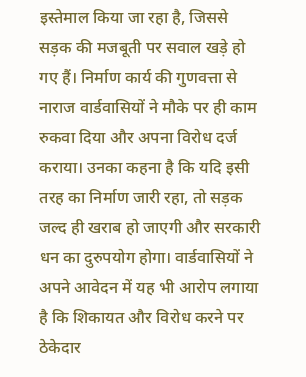इस्तेमाल किया जा रहा है, जिससे सड़क की मजबूती पर सवाल खड़े हो गए हैं। निर्माण कार्य की गुणवत्ता से नाराज वार्डवासियों ने मौके पर ही काम रुकवा दिया और अपना विरोध दर्ज कराया। उनका कहना है कि यदि इसी तरह का निर्माण जारी रहा, तो सड़क जल्द ही खराब हो जाएगी और सरकारी धन का दुरुपयोग होगा। वार्डवासियों ने अपने आवेदन में यह भी आरोप लगाया है कि शिकायत और विरोध करने पर ठेकेदार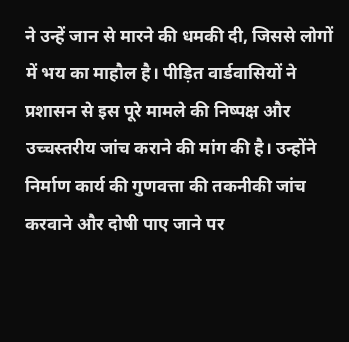ने उन्हें जान से मारने की धमकी दी, जिससे लोगों में भय का माहौल है। पीड़ित वार्डवासियों ने प्रशासन से इस पूरे मामले की निष्पक्ष और उच्चस्तरीय जांच कराने की मांग की है। उन्होंने निर्माण कार्य की गुणवत्ता की तकनीकी जांच करवाने और दोषी पाए जाने पर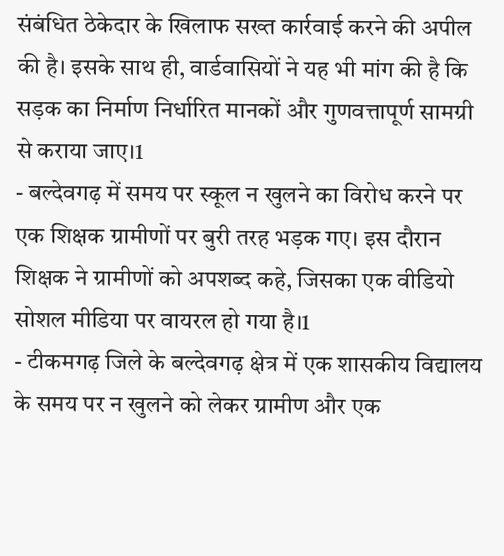संबंधित ठेकेदार के खिलाफ सख्त कार्रवाई करने की अपील की है। इसके साथ ही, वार्डवासियों ने यह भी मांग की है कि सड़क का निर्माण निर्धारित मानकों और गुणवत्तापूर्ण सामग्री से कराया जाए।1
- बल्देवगढ़ में समय पर स्कूल न खुलने का विरोध करने पर एक शिक्षक ग्रामीणों पर बुरी तरह भड़क गए। इस दौरान शिक्षक ने ग्रामीणों को अपशब्द कहे, जिसका एक वीडियो सोशल मीडिया पर वायरल हो गया है।1
- टीकमगढ़ जिले के बल्देवगढ़ क्षेत्र में एक शासकीय विद्यालय के समय पर न खुलने को लेकर ग्रामीण और एक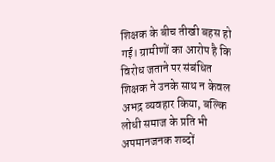शिक्षक के बीच तीखी बहस हो गई। ग्रामीणों का आरोप है कि विरोध जताने पर संबंधित शिक्षक ने उनके साथ न केवल अभद्र व्यवहार किया, बल्कि लोधी समाज के प्रति भी अपमानजनक शब्दों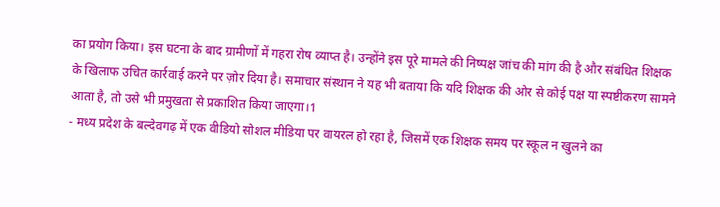का प्रयोग किया। इस घटना के बाद ग्रामीणों में गहरा रोष व्याप्त है। उन्होंने इस पूरे मामले की निष्पक्ष जांच की मांग की है और संबंधित शिक्षक के खिलाफ उचित कार्रवाई करने पर ज़ोर दिया है। समाचार संस्थान ने यह भी बताया कि यदि शिक्षक की ओर से कोई पक्ष या स्पष्टीकरण सामने आता है, तो उसे भी प्रमुखता से प्रकाशित किया जाएगा।1
- मध्य प्रदेश के बल्देवगढ़ में एक वीडियो सोशल मीडिया पर वायरल हो रहा है, जिसमें एक शिक्षक समय पर स्कूल न खुलने का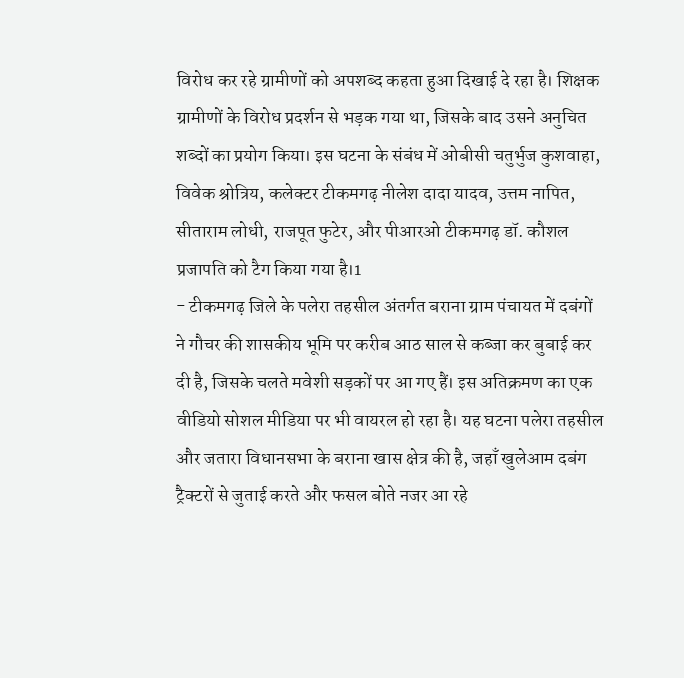विरोध कर रहे ग्रामीणों को अपशब्द कहता हुआ दिखाई दे रहा है। शिक्षक ग्रामीणों के विरोध प्रदर्शन से भड़क गया था, जिसके बाद उसने अनुचित शब्दों का प्रयोग किया। इस घटना के संबंध में ओबीसी चतुर्भुज कुशवाहा, विवेक श्रोत्रिय, कलेक्टर टीकमगढ़ नीलेश दादा यादव, उत्तम नापित, सीताराम लोधी, राजपूत फुटेर, और पीआरओ टीकमगढ़ डॉ. कौशल प्रजापति को टैग किया गया है।1
- टीकमगढ़ जिले के पलेरा तहसील अंतर्गत बराना ग्राम पंचायत में दबंगों ने गौचर की शासकीय भूमि पर करीब आठ साल से कब्जा कर बुबाई कर दी है, जिसके चलते मवेशी सड़कों पर आ गए हैं। इस अतिक्रमण का एक वीडियो सोशल मीडिया पर भी वायरल हो रहा है। यह घटना पलेरा तहसील और जतारा विधानसभा के बराना खास क्षेत्र की है, जहाँ खुलेआम दबंग ट्रैक्टरों से जुताई करते और फसल बोते नजर आ रहे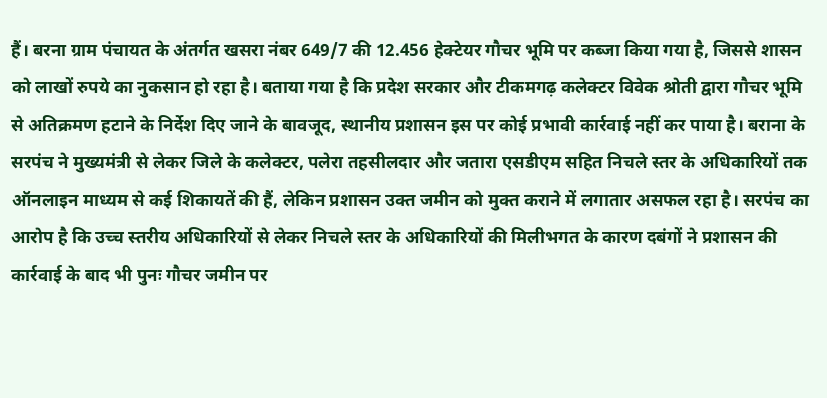हैं। बरना ग्राम पंचायत के अंतर्गत खसरा नंबर 649/7 की 12.456 हेक्टेयर गौचर भूमि पर कब्जा किया गया है, जिससे शासन को लाखों रुपये का नुकसान हो रहा है। बताया गया है कि प्रदेश सरकार और टीकमगढ़ कलेक्टर विवेक श्रोती द्वारा गौचर भूमि से अतिक्रमण हटाने के निर्देश दिए जाने के बावजूद, स्थानीय प्रशासन इस पर कोई प्रभावी कार्रवाई नहीं कर पाया है। बराना के सरपंच ने मुख्यमंत्री से लेकर जिले के कलेक्टर, पलेरा तहसीलदार और जतारा एसडीएम सहित निचले स्तर के अधिकारियों तक ऑनलाइन माध्यम से कई शिकायतें की हैं, लेकिन प्रशासन उक्त जमीन को मुक्त कराने में लगातार असफल रहा है। सरपंच का आरोप है कि उच्च स्तरीय अधिकारियों से लेकर निचले स्तर के अधिकारियों की मिलीभगत के कारण दबंगों ने प्रशासन की कार्रवाई के बाद भी पुनः गौचर जमीन पर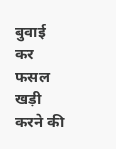बुवाई कर फसल खड़ी करने की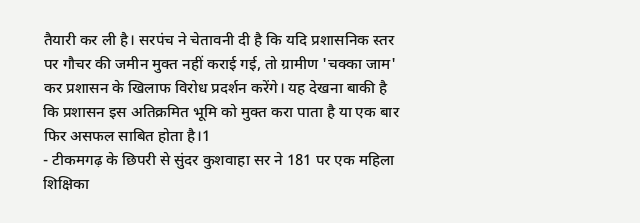तैयारी कर ली है। सरपंच ने चेतावनी दी है कि यदि प्रशासनिक स्तर पर गौचर की जमीन मुक्त नहीं कराई गई, तो ग्रामीण 'चक्का जाम' कर प्रशासन के खिलाफ विरोध प्रदर्शन करेंगे। यह देखना बाकी है कि प्रशासन इस अतिक्रमित भूमि को मुक्त करा पाता है या एक बार फिर असफल साबित होता है।1
- टीकमगढ़ के छिपरी से सुंदर कुशवाहा सर ने 181 पर एक महिला शिक्षिका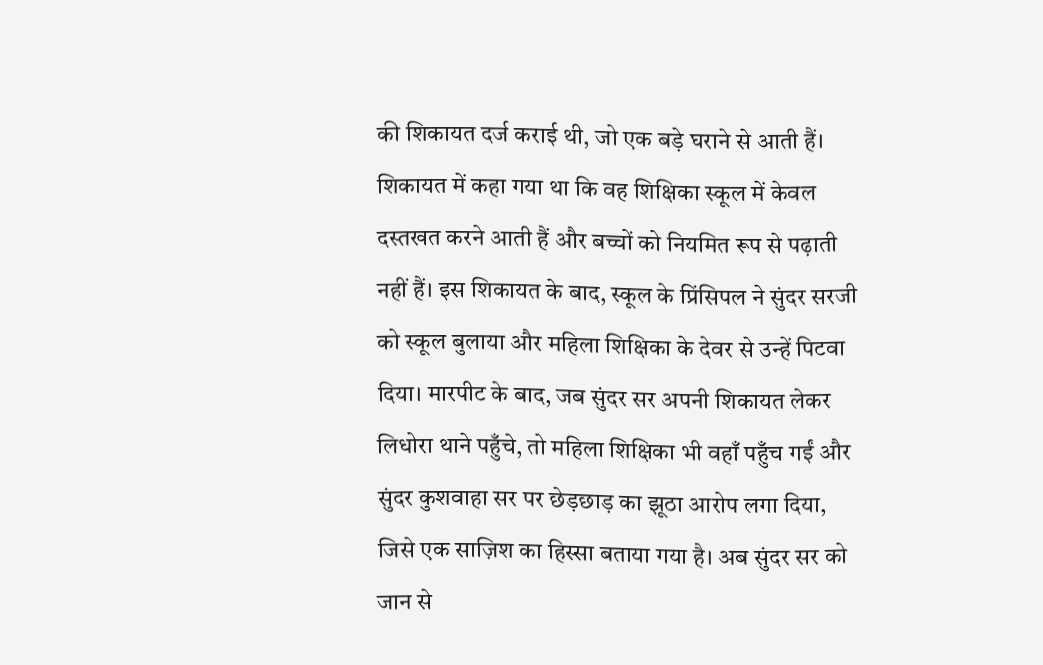की शिकायत दर्ज कराई थी, जो एक बड़े घराने से आती हैं। शिकायत में कहा गया था कि वह शिक्षिका स्कूल में केवल दस्तखत करने आती हैं और बच्चों को नियमित रूप से पढ़ाती नहीं हैं। इस शिकायत के बाद, स्कूल के प्रिंसिपल ने सुंदर सरजी को स्कूल बुलाया और महिला शिक्षिका के देवर से उन्हें पिटवा दिया। मारपीट के बाद, जब सुंदर सर अपनी शिकायत लेकर लिधोरा थाने पहुँचे, तो महिला शिक्षिका भी वहाँ पहुँच गईं और सुंदर कुशवाहा सर पर छेड़छाड़ का झूठा आरोप लगा दिया, जिसे एक साज़िश का हिस्सा बताया गया है। अब सुंदर सर को जान से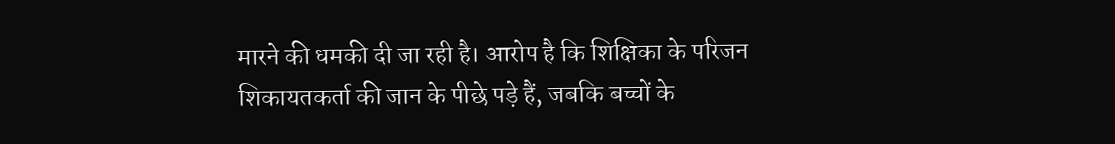मारने की धमकी दी जा रही है। आरोप है कि शिक्षिका के परिजन शिकायतकर्ता की जान के पीछे पड़े हैं, जबकि बच्चों के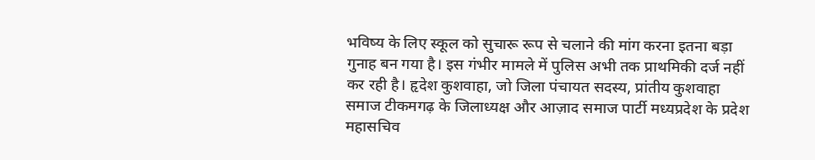भविष्य के लिए स्कूल को सुचारू रूप से चलाने की मांग करना इतना बड़ा गुनाह बन गया है। इस गंभीर मामले में पुलिस अभी तक प्राथमिकी दर्ज नहीं कर रही है। हृदेश कुशवाहा, जो जिला पंचायत सदस्य, प्रांतीय कुशवाहा समाज टीकमगढ़ के जिलाध्यक्ष और आज़ाद समाज पार्टी मध्यप्रदेश के प्रदेश महासचिव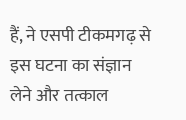हैं, ने एसपी टीकमगढ़ से इस घटना का संज्ञान लेने और तत्काल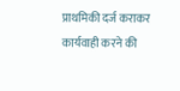प्राथमिकी दर्ज कराकर कार्यवाही करने की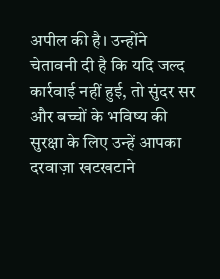अपील की है। उन्होंने चेतावनी दी है कि यदि जल्द कार्रवाई नहीं हुई, तो सुंदर सर और बच्चों के भविष्य की सुरक्षा के लिए उन्हें आपका दरवाज़ा खटखटाने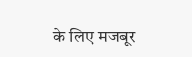के लिए मजबूर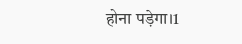होना पड़ेगा।1